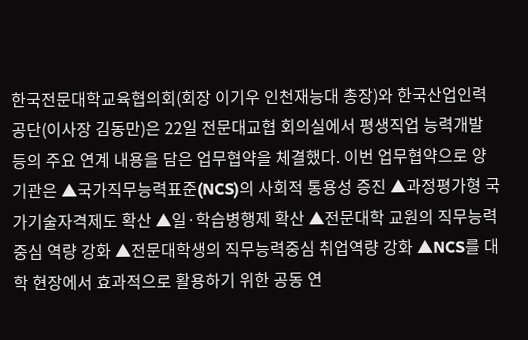한국전문대학교육협의회(회장 이기우 인천재능대 총장)와 한국산업인력공단(이사장 김동만)은 22일 전문대교협 회의실에서 평생직업 능력개발 등의 주요 연계 내용을 담은 업무협약을 체결했다. 이번 업무협약으로 양 기관은 ▲국가직무능력표준(NCS)의 사회적 통용성 증진 ▲과정평가형 국가기술자격제도 확산 ▲일·학습병행제 확산 ▲전문대학 교원의 직무능력중심 역량 강화 ▲전문대학생의 직무능력중심 취업역량 강화 ▲NCS를 대학 현장에서 효과적으로 활용하기 위한 공동 연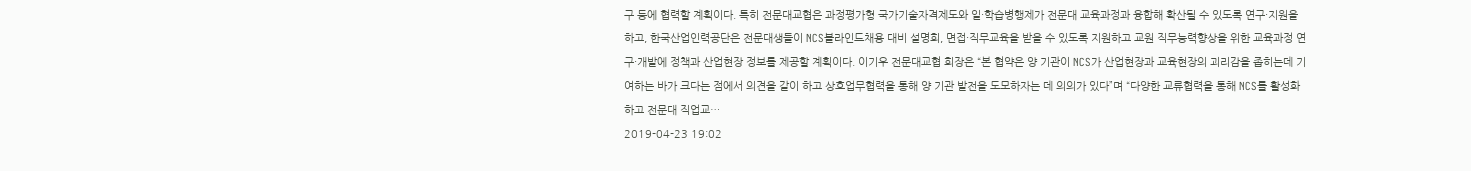구 등에 협력할 계획이다. 특히 전문대교협은 과정평가형 국가기술자격제도와 일·학습병행제가 전문대 교육과정과 융합해 확산될 수 있도록 연구·지원을 하고, 한국산업인력공단은 전문대생들이 NCS블라인드채용 대비 설명회, 면접·직무교육을 받을 수 있도록 지원하고 교원 직무능력향상을 위한 교육과정 연구·개발에 정책과 산업현장 정보를 제공할 계획이다. 이기우 전문대교협 회장은 “본 협약은 양 기관이 NCS가 산업현장과 교육현장의 괴리감을 좁히는데 기여하는 바가 크다는 점에서 의견을 같이 하고 상호업무협력을 통해 양 기관 발전을 도모하자는 데 의의가 있다”며 “다양한 교류협력을 통해 NCS를 활성화하고 전문대 직업교…
2019-04-23 19:02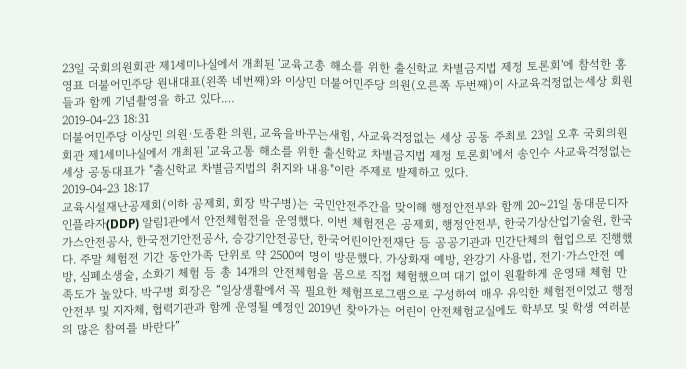23일 국회의원회관 제1세미나실에서 개최된 '교육고총 해소를 위한 출신학교 차별금지법 제정 토론회'에 참석한 홍영표 더불어민주당 원내대표(왼쪽 네번째)와 이상민 더불어민주당 의원(오른쪽 두번째)이 사교육걱정없는세상 회원들과 함께 기념촬영을 하고 있다.…
2019-04-23 18:31
더불어민주당 이상민 의원·도종환 의원, 교육을바꾸는새힘, 사교육걱정없는 세상 공동 주최로 23일 오후 국회의원회관 제1세미나실에서 개최된 '교육고통 해소를 위한 출신학교 차별금지법 제정 토론회'에서 송인수 사교육걱정없는 세상 공동대표가 "출신학교 차별금지법의 취지와 내용"이란 주제로 발제하고 있다.
2019-04-23 18:17
교육시설재난공제회(이하 공제회, 회장 박구병)는 국민안전주간을 맞이해 행정안전부와 함께 20~21일 동대문디자인플라자(DDP) 알림1관에서 안전체험전을 운영했다. 이번 체험전은 공제회, 행정안전부, 한국기상산업기술원, 한국가스안전공사, 한국전기안전공사, 승강기안전공단, 한국어린이안전재단 등 공공기관과 민간단체의 협업으로 진행했다. 주말 체험전 기간 동안가족 단위로 약 2500여 명이 방문했다. 가상화재 예방, 완강기 사용법, 전기·가스안전 예방, 심폐소생술, 소화기 체험 등 총 14개의 안전체험을 몸으로 직접 체험했으며 대기 없이 원활하게 운영돼 체험 만족도가 높았다. 박구병 회장은 “일상생활에서 꼭 필요한 체험프로그램으로 구성하여 매우 유익한 체험전이었고 행정안전부 및 지자체, 협력기관과 함께 운영될 예정인 2019년 찾아가는 어린이 안전체험교실에도 학부모 및 학생 여러분의 많은 참여를 바란다”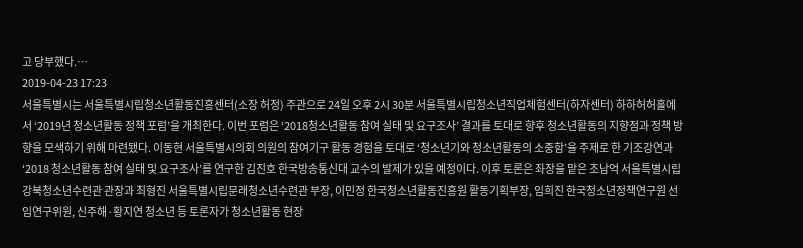고 당부했다.…
2019-04-23 17:23
서울특별시는 서울특별시립청소년활동진흥센터(소장 허정) 주관으로 24일 오후 2시 30분 서울특별시립청소년직업체험센터(하자센터) 하하허허홀에서 ‘2019년 청소년활동 정책 포럼’을 개최한다. 이번 포럼은 ‘2018청소년활동 참여 실태 및 요구조사’ 결과를 토대로 향후 청소년활동의 지향점과 정책 방향을 모색하기 위해 마련됐다. 이동현 서울특별시의회 의원의 참여기구 활동 경험을 토대로 ‘청소년기와 청소년활동의 소중함’을 주제로 한 기조강연과 ‘2018 청소년활동 참여 실태 및 요구조사’를 연구한 김진호 한국방송통신대 교수의 발제가 있을 예정이다. 이후 토론은 좌장을 맡은 조남억 서울특별시립강북청소년수련관 관장과 최형진 서울특별시립문래청소년수련관 부장, 이민정 한국청소년활동진흥원 활동기획부장, 임희진 한국청소년정책연구원 선임연구위원, 신주해·황지연 청소년 등 토론자가 청소년활동 현장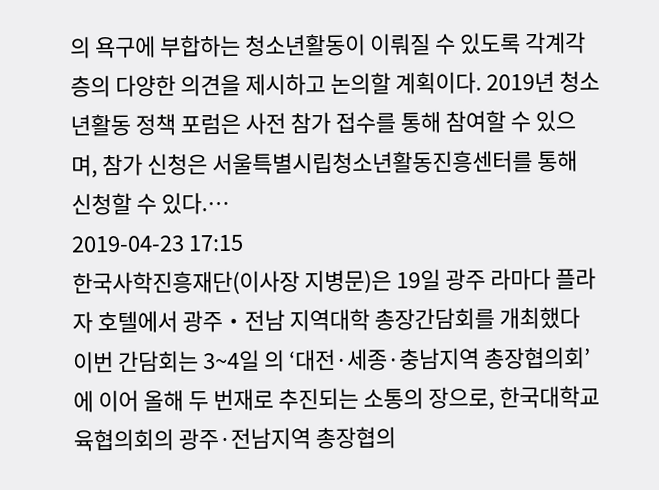의 욕구에 부합하는 청소년활동이 이뤄질 수 있도록 각계각층의 다양한 의견을 제시하고 논의할 계획이다. 2019년 청소년활동 정책 포럼은 사전 참가 접수를 통해 참여할 수 있으며, 참가 신청은 서울특별시립청소년활동진흥센터를 통해 신청할 수 있다.…
2019-04-23 17:15
한국사학진흥재단(이사장 지병문)은 19일 광주 라마다 플라자 호텔에서 광주・전남 지역대학 총장간담회를 개최했다 이번 간담회는 3~4일 의 ‘대전·세종·충남지역 총장협의회’에 이어 올해 두 번재로 추진되는 소통의 장으로, 한국대학교육협의회의 광주·전남지역 총장협의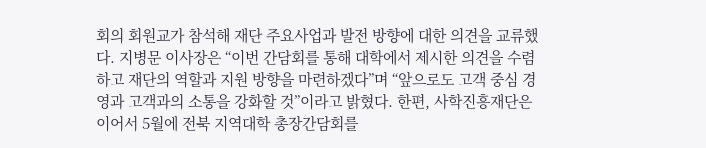회의 회원교가 참석해 재단 주요사업과 발전 방향에 대한 의견을 교류했다. 지병문 이사장은 “이번 간담회를 통해 대학에서 제시한 의견을 수렴하고 재단의 역할과 지원 방향을 마련하겠다”며 “앞으로도 고객 중심 경영과 고객과의 소통을 강화할 것”이라고 밝혔다. 한편, 사학진흥재단은 이어서 5월에 전북 지역대학 총장간담회를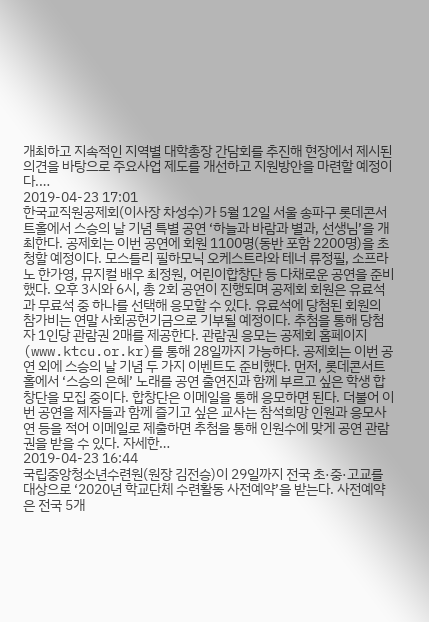개최하고 지속적인 지역별 대학총장 간담회를 추진해 현장에서 제시된 의견을 바탕으로 주요사업 제도를 개선하고 지원방안을 마련할 예정이다.…
2019-04-23 17:01
한국교직원공제회(이사장 차성수)가 5월 12일 서울 송파구 롯데콘서트홀에서 스승의 날 기념 특별 공연 ‘하늘과 바람과 별과, 선생님’을 개최한다. 공제회는 이번 공연에 회원 1100명(동반 포함 2200명)을 초청할 예정이다. 모스틀리 필하모닉 오케스트라와 테너 류정필, 소프라노 한가영, 뮤지컬 배우 최정원, 어린이합창단 등 다채로운 공연을 준비했다. 오후 3시와 6시, 총 2회 공연이 진행되며 공제회 회원은 유료석과 무료석 중 하나를 선택해 응모할 수 있다. 유료석에 당첨된 회원의 참가비는 연말 사회공헌기금으로 기부될 예정이다. 추첨을 통해 당첨자 1인당 관람권 2매를 제공한다. 관람권 응모는 공제회 홈페이지(www.ktcu.or.kr)를 통해 28일까지 가능하다. 공제회는 이번 공연 외에 스승의 날 기념 두 가지 이벤트도 준비했다. 먼저, 롯데콘서트홀에서 ‘스승의 은혜’ 노래를 공연 출연진과 함께 부르고 싶은 학생 합창단을 모집 중이다. 합창단은 이메일을 통해 응모하면 된다. 더불어 이번 공연을 제자들과 함께 즐기고 싶은 교사는 참석희망 인원과 응모사연 등을 적어 이메일로 제출하면 추첨을 통해 인원수에 맞게 공연 관람권을 받을 수 있다. 자세한…
2019-04-23 16:44
국립중앙청소년수련원(원장 김전승)이 29일까지 전국 초·중·고교를 대상으로 ‘2020년 학교단체 수련활동 사전예약’을 받는다. 사전예약은 전국 5개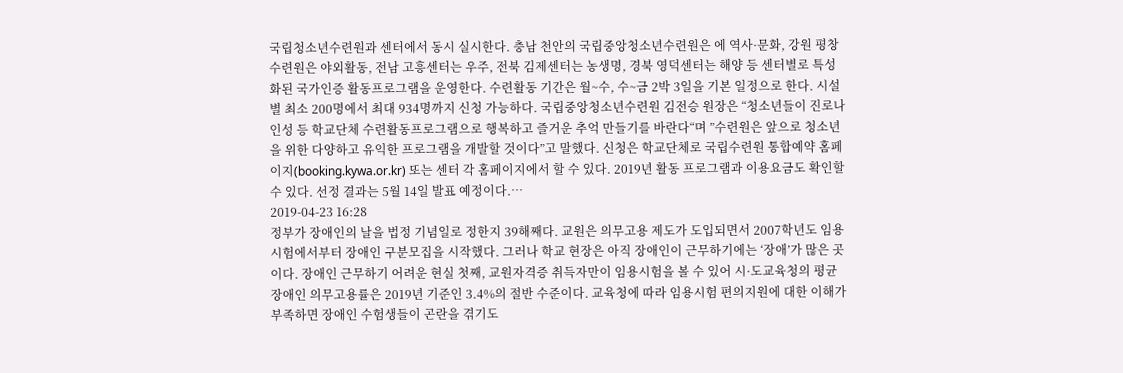국립청소년수련원과 센터에서 동시 실시한다. 충남 천안의 국립중앙청소년수련원은 에 역사·문화, 강원 평창수련원은 야외활동, 전남 고흥센터는 우주, 전북 김제센터는 농생명, 경북 영덕센터는 해양 등 센터별로 특성화된 국가인증 활동프로그램을 운영한다. 수련활동 기간은 월~수, 수~금 2박 3일을 기본 일정으로 한다. 시설별 최소 200명에서 최대 934명까지 신청 가능하다. 국립중앙청소년수련원 김전승 원장은 “청소년들이 진로나 인성 등 학교단체 수련활동프로그램으로 행복하고 즐거운 추억 만들기를 바란다“며 ”수련원은 앞으로 청소년을 위한 다양하고 유익한 프로그램을 개발할 것이다”고 말했다. 신청은 학교단체로 국립수련원 통합예약 홈페이지(booking.kywa.or.kr) 또는 센터 각 홈페이지에서 할 수 있다. 2019년 활동 프로그램과 이용요금도 확인할 수 있다. 선정 결과는 5월 14일 발표 예정이다.…
2019-04-23 16:28
정부가 장애인의 날을 법정 기념일로 정한지 39해째다. 교원은 의무고용 제도가 도입되면서 2007학년도 임용시험에서부터 장애인 구분모집을 시작했다. 그러나 학교 현장은 아직 장애인이 근무하기에는 ‘장애’가 많은 곳이다. 장애인 근무하기 어려운 현실 첫째, 교원자격증 취득자만이 임용시험을 볼 수 있어 시·도교육청의 평균 장애인 의무고용률은 2019년 기준인 3.4%의 절반 수준이다. 교육청에 따라 임용시험 편의지원에 대한 이해가 부족하면 장애인 수험생들이 곤란을 겪기도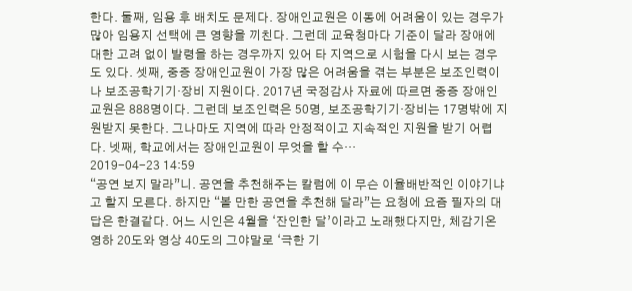한다. 둘째, 임용 후 배치도 문제다. 장애인교원은 이동에 어려움이 있는 경우가 많아 임용지 선택에 큰 영향을 끼친다. 그런데 교육청마다 기준이 달라 장애에 대한 고려 없이 발령을 하는 경우까지 있어 타 지역으로 시험을 다시 보는 경우도 있다. 셋째, 중증 장애인교원이 가장 많은 어려움을 겪는 부분은 보조인력이나 보조공학기기·장비 지원이다. 2017년 국정감사 자료에 따르면 중증 장애인교원은 888명이다. 그런데 보조인력은 50명, 보조공학기기·장비는 17명밖에 지원받지 못한다. 그나마도 지역에 따라 안정적이고 지속적인 지원을 받기 어렵다. 넷째, 학교에서는 장애인교원이 무엇을 할 수…
2019-04-23 14:59
“공연 보지 말라”니. 공연을 추천해주는 칼럼에 이 무슨 이율배반적인 이야기냐고 할지 모른다. 하지만 “볼 만한 공연을 추천해 달라”는 요청에 요즘 필자의 대답은 한결같다. 어느 시인은 4월을 ‘잔인한 달’이라고 노래했다지만, 체감기온 영하 20도와 영상 40도의 그야말로 ‘극한 기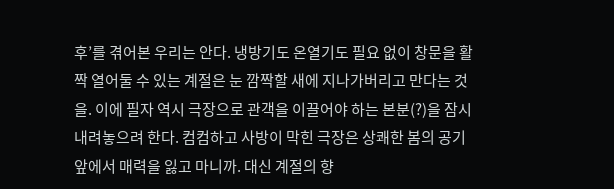후’를 겪어본 우리는 안다. 냉방기도 온열기도 필요 없이 창문을 활짝 열어둘 수 있는 계절은 눈 깜짝할 새에 지나가버리고 만다는 것을. 이에 필자 역시 극장으로 관객을 이끌어야 하는 본분(?)을 잠시 내려놓으려 한다. 컴컴하고 사방이 막힌 극장은 상쾌한 봄의 공기 앞에서 매력을 잃고 마니까. 대신 계절의 향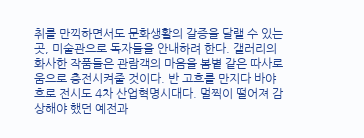취를 만끽하면서도 문화생활의 갈증을 달랠 수 있는 곳, 미술관으로 독자들을 안내하려 한다. 갤러리의 화사한 작품들은 관람객의 마음을 봄볕 같은 따사로움으로 충전시켜줄 것이다. 반 고흐를 만지다 바야흐로 전시도 4차 산업혁명시대다. 멀찍이 떨어져 감상해야 했던 예전과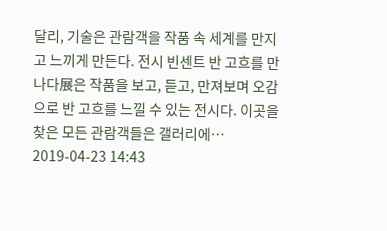달리, 기술은 관람객을 작품 속 세계를 만지고 느끼게 만든다. 전시 빈센트 반 고흐를 만나다展은 작품을 보고, 듣고, 만져보며 오감으로 반 고흐를 느낄 수 있는 전시다. 이곳을 찾은 모든 관람객들은 갤러리에…
2019-04-23 14:43